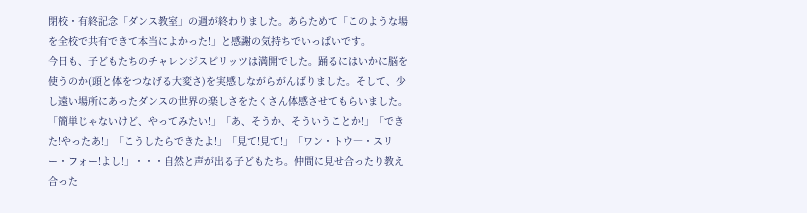閉校・有終記念「ダンス教室」の週が終わりました。あらためて「このような場を全校で共有できて本当によかった!」と感謝の気持ちでいっぱいです。
今日も、子どもたちのチャレンジスピリッツは満開でした。踊るにはいかに脳を使うのか(頭と体をつなげる大変さ)を実感しながらがんばりました。そして、少し遠い場所にあったダンスの世界の楽しさをたくさん体感させてもらいました。
「簡単じゃないけど、やってみたい!」「あ、そうか、そういうことか!」「できた!やったあ!」「こうしたらできたよ!」「見て!見て!」「ワン・トウ―・スリー・フォー!よし!」・・・自然と声が出る子どもたち。仲間に見せ合ったり教え合った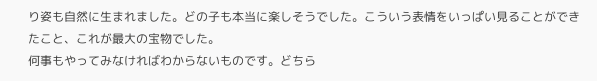り姿も自然に生まれました。どの子も本当に楽しそうでした。こういう表情をいっぱい見ることができたこと、これが最大の宝物でした。
何事もやってみなければわからないものです。どちら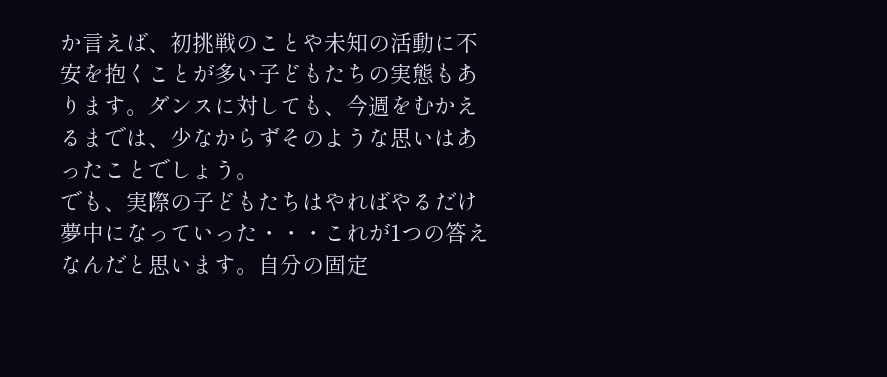か言えば、初挑戦のことや未知の活動に不安を抱くことが多い子どもたちの実態もあります。ダンスに対しても、今週をむかえるまでは、少なからずそのような思いはあったことでしょう。
でも、実際の子どもたちはやればやるだけ夢中になっていった・・・これが1つの答えなんだと思います。自分の固定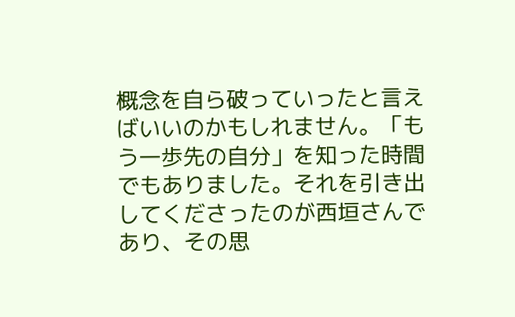概念を自ら破っていったと言えばいいのかもしれません。「もう一歩先の自分」を知った時間でもありました。それを引き出してくださったのが西垣さんであり、その思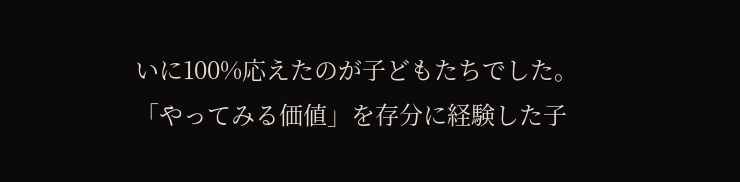いに100%応えたのが子どもたちでした。
「やってみる価値」を存分に経験した子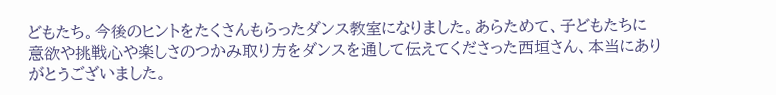どもたち。今後のヒントをたくさんもらったダンス教室になりました。あらためて、子どもたちに意欲や挑戦心や楽しさのつかみ取り方をダンスを通して伝えてくださった西垣さん、本当にありがとうございました。